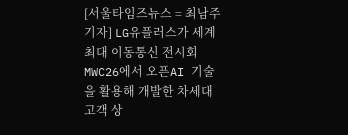[서울타임즈뉴스 = 최남주 기자] LG유플러스가 세계 최대 이동통신 전시회 MWC26에서 오픈AI 기술을 활용해 개발한 차세대 고객 상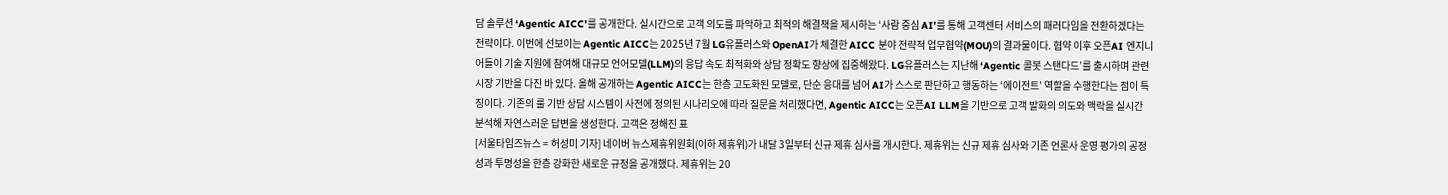담 솔루션 ‘Agentic AICC’를 공개한다. 실시간으로 고객 의도를 파악하고 최적의 해결책을 제시하는 ‘사람 중심 AI’를 통해 고객센터 서비스의 패러다임을 전환하겠다는 전략이다. 이번에 선보이는 Agentic AICC는 2025년 7월 LG유플러스와 OpenAI가 체결한 AICC 분야 전략적 업무협약(MOU)의 결과물이다. 협약 이후 오픈AI 엔지니어들이 기술 지원에 참여해 대규모 언어모델(LLM)의 응답 속도 최적화와 상담 정확도 향상에 집중해왔다. LG유플러스는 지난해 ‘Agentic 콜봇 스탠다드’를 출시하며 관련 시장 기반을 다진 바 있다. 올해 공개하는 Agentic AICC는 한층 고도화된 모델로, 단순 응대를 넘어 AI가 스스로 판단하고 행동하는 ‘에이전트’ 역할을 수행한다는 점이 특징이다. 기존의 룰 기반 상담 시스템이 사전에 정의된 시나리오에 따라 질문을 처리했다면, Agentic AICC는 오픈AI LLM을 기반으로 고객 발화의 의도와 맥락을 실시간 분석해 자연스러운 답변을 생성한다. 고객은 정해진 표
[서울타임즈뉴스 = 허성미 기자] 네이버 뉴스제휴위원회(이하 제휴위)가 내달 3일부터 신규 제휴 심사를 개시한다. 제휴위는 신규 제휴 심사와 기존 언론사 운영 평가의 공정성과 투명성을 한층 강화한 새로운 규정을 공개했다. 제휴위는 20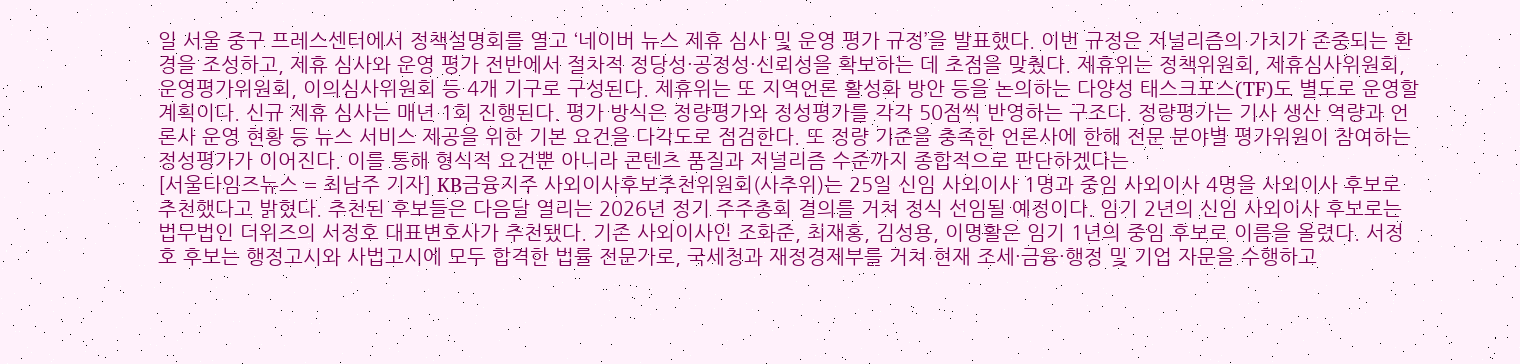일 서울 중구 프레스센터에서 정책설명회를 열고 ‘네이버 뉴스 제휴 심사 및 운영 평가 규정’을 발표했다. 이번 규정은 저널리즘의 가치가 존중되는 환경을 조성하고, 제휴 심사와 운영 평가 전반에서 절차적 정당성·공정성·신뢰성을 확보하는 데 초점을 맞췄다. 제휴위는 정책위원회, 제휴심사위원회, 운영평가위원회, 이의심사위원회 등 4개 기구로 구성된다. 제휴위는 또 지역언론 활성화 방안 등을 논의하는 다양성 태스크포스(TF)도 별도로 운영할 계획이다. 신규 제휴 심사는 매년 1회 진행된다. 평가 방식은 정량평가와 정성평가를 각각 50점씩 반영하는 구조다. 정량평가는 기사 생산 역량과 언론사 운영 현황 등 뉴스 서비스 제공을 위한 기본 요건을 다각도로 점검한다. 또 정량 기준을 충족한 언론사에 한해 전문 분야별 평가위원이 참여하는 정성평가가 이어진다. 이를 통해 형식적 요건뿐 아니라 콘텐츠 품질과 저널리즘 수준까지 종합적으로 판단하겠다는
[서울타임즈뉴스 = 최남주 기자] KB금융지주 사외이사후보추천위원회(사추위)는 25일 신임 사외이사 1명과 중임 사외이사 4명을 사외이사 후보로 추천했다고 밝혔다. 추천된 후보들은 다음달 열리는 2026년 정기 주주총회 결의를 거쳐 정식 선임될 예정이다. 임기 2년의 신임 사외이사 후보로는 법무법인 더위즈의 서정호 대표변호사가 추천됐다. 기존 사외이사인 조화준, 최재홍, 김성용, 이명활은 임기 1년의 중임 후보로 이름을 올렸다. 서정호 후보는 행정고시와 사법고시에 모두 합격한 법률 전문가로, 국세청과 재정경제부를 거쳐 현재 조세·금융·행정 및 기업 자문을 수행하고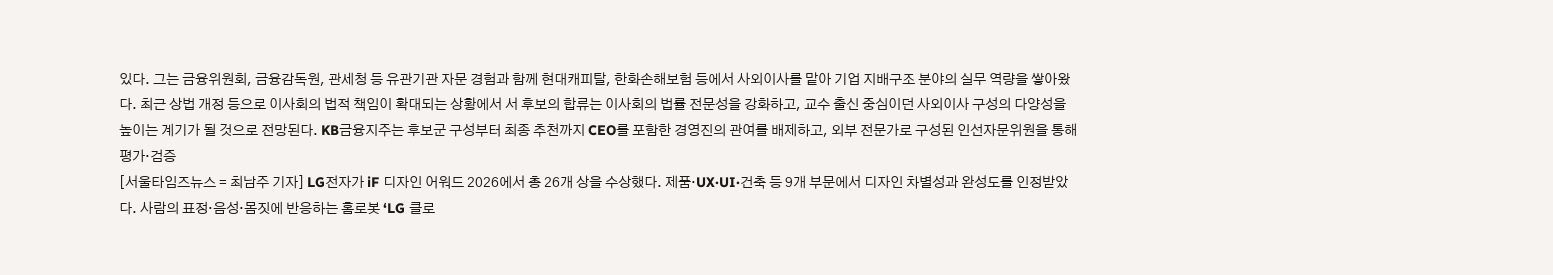있다. 그는 금융위원회, 금융감독원, 관세청 등 유관기관 자문 경험과 함께 현대캐피탈, 한화손해보험 등에서 사외이사를 맡아 기업 지배구조 분야의 실무 역량을 쌓아왔다. 최근 상법 개정 등으로 이사회의 법적 책임이 확대되는 상황에서 서 후보의 합류는 이사회의 법률 전문성을 강화하고, 교수 출신 중심이던 사외이사 구성의 다양성을 높이는 계기가 될 것으로 전망된다. KB금융지주는 후보군 구성부터 최종 추천까지 CEO를 포함한 경영진의 관여를 배제하고, 외부 전문가로 구성된 인선자문위원을 통해 평가·검증
[서울타임즈뉴스 = 최남주 기자] LG전자가 iF 디자인 어워드 2026에서 총 26개 상을 수상했다. 제품·UX·UI·건축 등 9개 부문에서 디자인 차별성과 완성도를 인정받았다. 사람의 표정·음성·몸짓에 반응하는 홈로봇 ‘LG 클로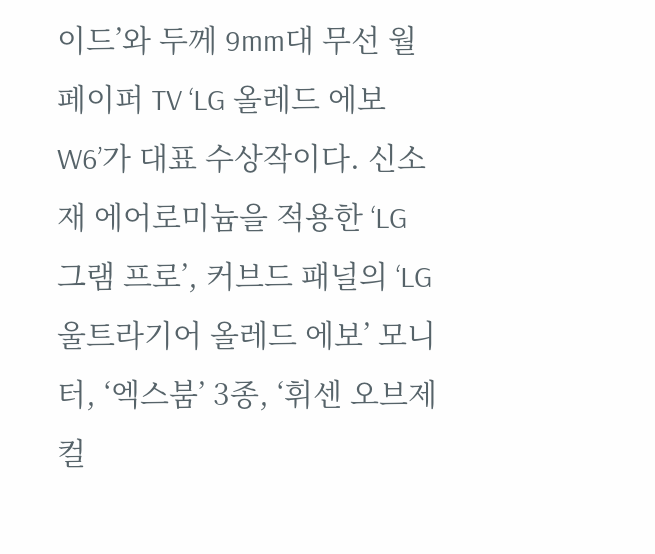이드’와 두께 9mm대 무선 월페이퍼 TV ‘LG 올레드 에보 W6’가 대표 수상작이다. 신소재 에어로미늄을 적용한 ‘LG 그램 프로’, 커브드 패널의 ‘LG 울트라기어 올레드 에보’ 모니터, ‘엑스붐’ 3종, ‘휘센 오브제 컬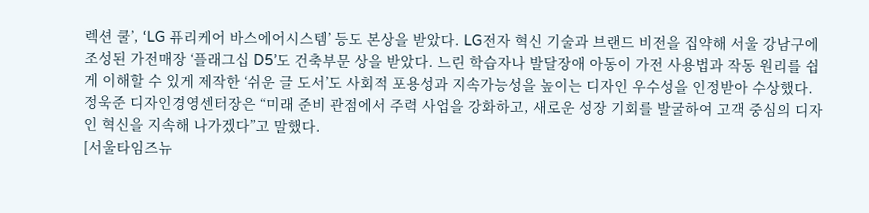렉션 쿨’, ‘LG 퓨리케어 바스에어시스템’ 등도 본상을 받았다. LG전자 혁신 기술과 브랜드 비전을 집약해 서울 강남구에 조성된 가전매장 ‘플래그십 D5’도 건축부문 상을 받았다. 느린 학습자나 발달장애 아동이 가전 사용법과 작동 원리를 쉽게 이해할 수 있게 제작한 ‘쉬운 글 도서’도 사회적 포용성과 지속가능성을 높이는 디자인 우수성을 인정받아 수상했다. 정욱준 디자인경영센터장은 “미래 준비 관점에서 주력 사업을 강화하고, 새로운 성장 기회를 발굴하여 고객 중심의 디자인 혁신을 지속해 나가겠다”고 말했다.
[서울타임즈뉴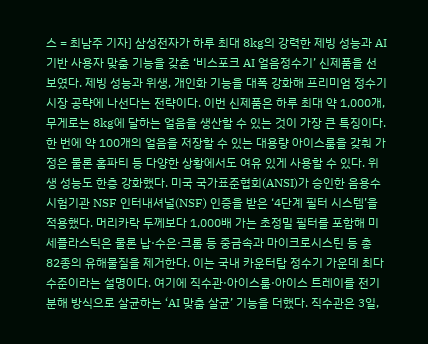스 = 최남주 기자] 삼성전자가 하루 최대 8kg의 강력한 제빙 성능과 AI 기반 사용자 맞춤 기능을 갖춘 ‘비스포크 AI 얼음정수기’ 신제품을 선보였다. 제빙 성능과 위생, 개인화 기능을 대폭 강화해 프리미엄 정수기 시장 공략에 나선다는 전략이다. 이번 신제품은 하루 최대 약 1,000개, 무게로는 8kg에 달하는 얼음을 생산할 수 있는 것이 가장 큰 특징이다. 한 번에 약 100개의 얼음을 저장할 수 있는 대용량 아이스룸을 갖춰 가정은 물론 홈파티 등 다양한 상황에서도 여유 있게 사용할 수 있다. 위생 성능도 한층 강화했다. 미국 국가표준협회(ANSI)가 승인한 음용수 시험기관 NSF 인터내셔널(NSF) 인증을 받은 ‘4단계 필터 시스템’을 적용했다. 머리카락 두께보다 1,000배 가는 초정밀 필터를 포함해 미세플라스틱은 물론 납·수은·크롬 등 중금속과 마이크로시스틴 등 총 82종의 유해물질을 제거한다. 이는 국내 카운터탑 정수기 가운데 최다 수준이라는 설명이다. 여기에 직수관·아이스룸·아이스 트레이를 전기분해 방식으로 살균하는 ‘AI 맞춤 살균’ 기능을 더했다. 직수관은 3일,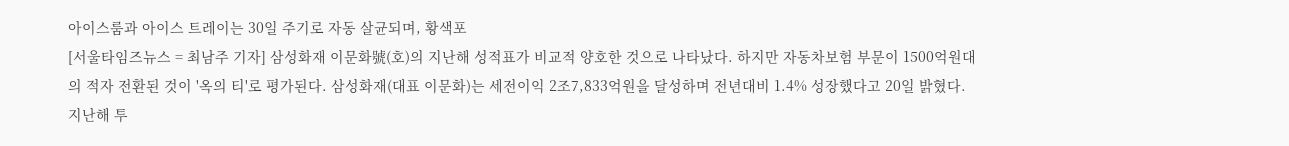아이스룸과 아이스 트레이는 30일 주기로 자동 살균되며, 황색포
[서울타임즈뉴스 = 최남주 기자] 삼성화재 이문화號(호)의 지난해 성적표가 비교적 양호한 것으로 나타났다. 하지만 자동차보험 부문이 1500억원대의 적자 전환된 것이 '옥의 티'로 평가된다. 삼성화재(대표 이문화)는 세전이익 2조7,833억원을 달성하며 전년대비 1.4% 성장했다고 20일 밝혔다. 지난해 투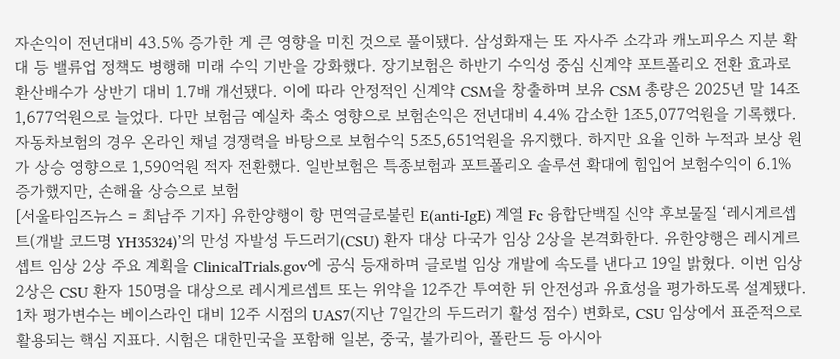자손익이 전년대비 43.5% 증가한 게 큰 영향을 미친 것으로 풀이됐다. 삼성화재는 또 자사주 소각과 캐노피우스 지분 확대 등 밸류업 정책도 병행해 미래 수익 기반을 강화했다. 장기보험은 하반기 수익성 중심 신계약 포트폴리오 전환 효과로 환산배수가 상반기 대비 1.7배 개선됐다. 이에 따라 안정적인 신계약 CSM을 창출하며 보유 CSM 총량은 2025년 말 14조1,677억원으로 늘었다. 다만 보험금 예실차 축소 영향으로 보험손익은 전년대비 4.4% 감소한 1조5,077억원을 기록했다. 자동차보험의 경우 온라인 채널 경쟁력을 바탕으로 보험수익 5조5,651억원을 유지했다. 하지만 요율 인하 누적과 보상 원가 상승 영향으로 1,590억원 적자 전환했다. 일반보험은 특종보험과 포트폴리오 솔루션 확대에 힘입어 보험수익이 6.1% 증가했지만, 손해율 상승으로 보험
[서울타임즈뉴스 = 최남주 기자] 유한양행이 항 면역글로불린 E(anti-IgE) 계열 Fc 융합단백질 신약 후보물질 ‘레시게르셉트(개발 코드명 YH35324)’의 만성 자발성 두드러기(CSU) 환자 대상 다국가 임상 2상을 본격화한다. 유한양행은 레시게르셉트 임상 2상 주요 계획을 ClinicalTrials.gov에 공식 등재하며 글로벌 임상 개발에 속도를 낸다고 19일 밝혔다. 이번 임상 2상은 CSU 환자 150명을 대상으로 레시게르셉트 또는 위약을 12주간 투여한 뒤 안전성과 유효성을 평가하도록 설계됐다. 1차 평가변수는 베이스라인 대비 12주 시점의 UAS7(지난 7일간의 두드러기 활성 점수) 변화로, CSU 임상에서 표준적으로 활용되는 핵심 지표다. 시험은 대한민국을 포함해 일본, 중국, 불가리아, 폴란드 등 아시아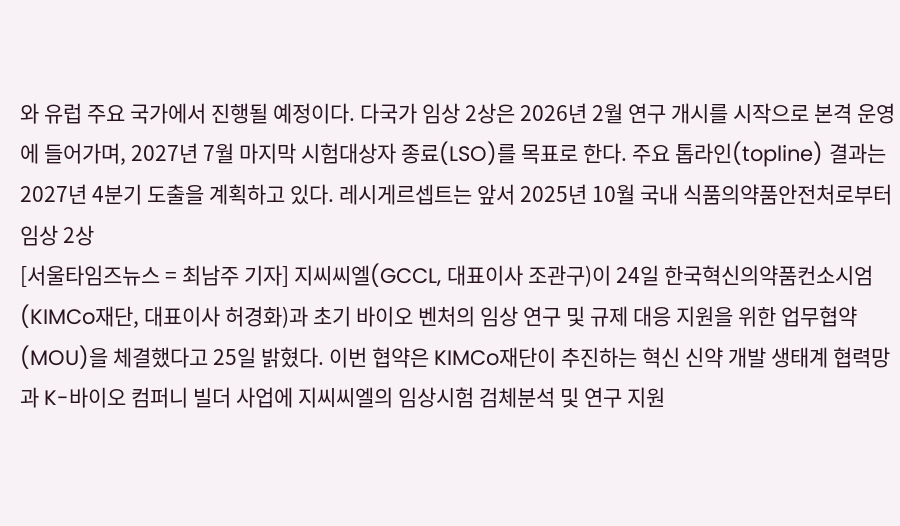와 유럽 주요 국가에서 진행될 예정이다. 다국가 임상 2상은 2026년 2월 연구 개시를 시작으로 본격 운영에 들어가며, 2027년 7월 마지막 시험대상자 종료(LSO)를 목표로 한다. 주요 톱라인(topline) 결과는 2027년 4분기 도출을 계획하고 있다. 레시게르셉트는 앞서 2025년 10월 국내 식품의약품안전처로부터 임상 2상
[서울타임즈뉴스 = 최남주 기자] 지씨씨엘(GCCL, 대표이사 조관구)이 24일 한국혁신의약품컨소시엄(KIMCo재단, 대표이사 허경화)과 초기 바이오 벤처의 임상 연구 및 규제 대응 지원을 위한 업무협약(MOU)을 체결했다고 25일 밝혔다. 이번 협약은 KIMCo재단이 추진하는 혁신 신약 개발 생태계 협력망과 K-바이오 컴퍼니 빌더 사업에 지씨씨엘의 임상시험 검체분석 및 연구 지원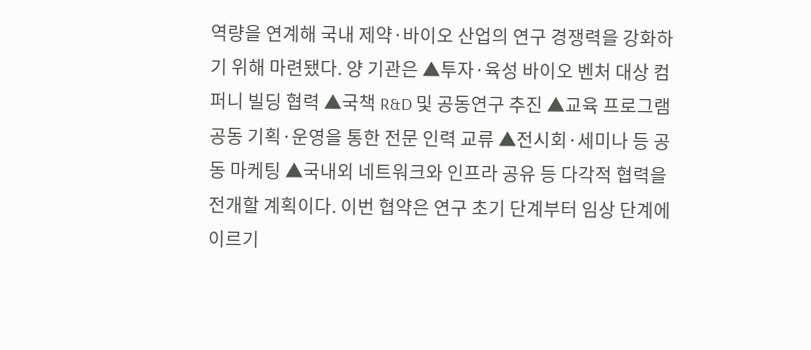역량을 연계해 국내 제약·바이오 산업의 연구 경쟁력을 강화하기 위해 마련됐다. 양 기관은 ▲투자·육성 바이오 벤처 대상 컴퍼니 빌딩 협력 ▲국책 R&D 및 공동연구 추진 ▲교육 프로그램 공동 기획·운영을 통한 전문 인력 교류 ▲전시회·세미나 등 공동 마케팅 ▲국내외 네트워크와 인프라 공유 등 다각적 협력을 전개할 계획이다. 이번 협약은 연구 초기 단계부터 임상 단계에 이르기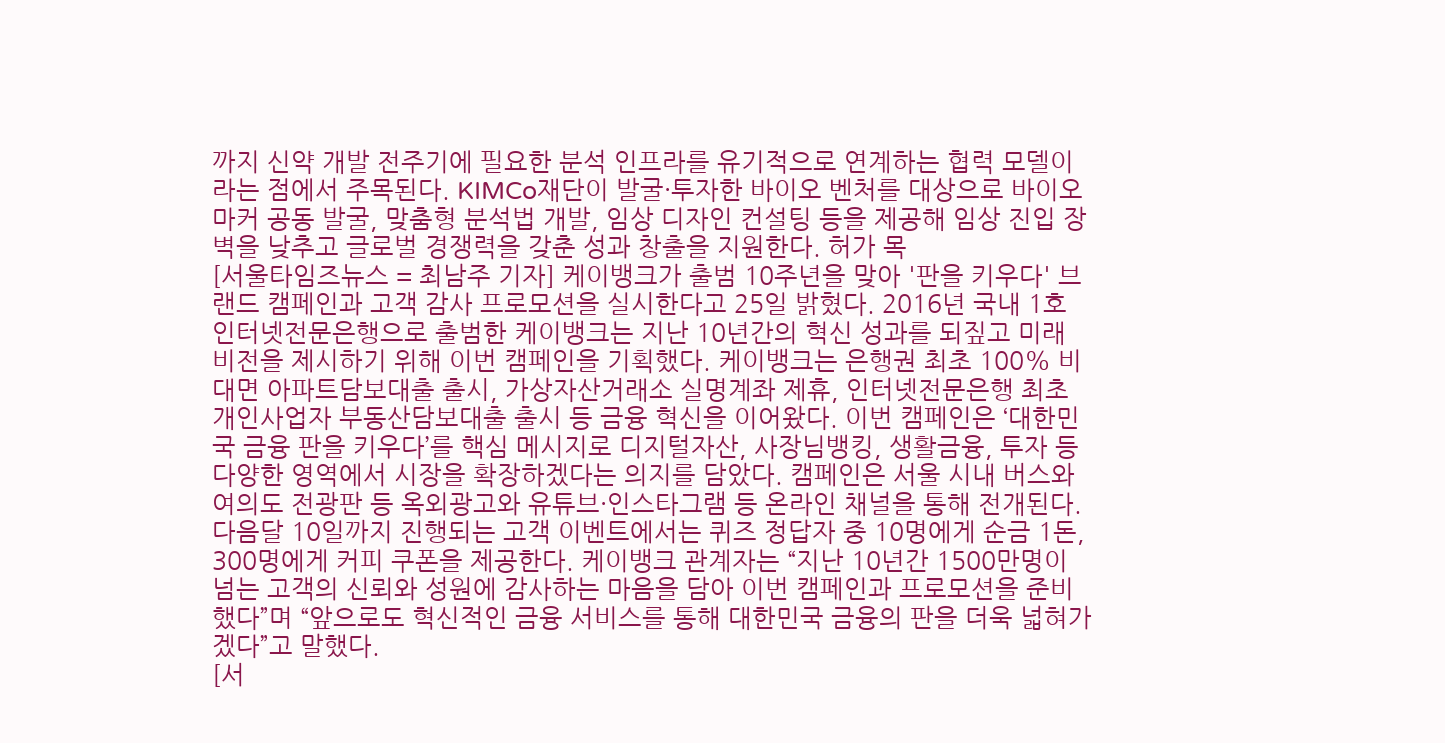까지 신약 개발 전주기에 필요한 분석 인프라를 유기적으로 연계하는 협력 모델이라는 점에서 주목된다. KIMCo재단이 발굴·투자한 바이오 벤처를 대상으로 바이오마커 공동 발굴, 맞춤형 분석법 개발, 임상 디자인 컨설팅 등을 제공해 임상 진입 장벽을 낮추고 글로벌 경쟁력을 갖춘 성과 창출을 지원한다. 허가 목
[서울타임즈뉴스 = 최남주 기자] 케이뱅크가 출범 10주년을 맞아 '판을 키우다' 브랜드 캠페인과 고객 감사 프로모션을 실시한다고 25일 밝혔다. 2016년 국내 1호 인터넷전문은행으로 출범한 케이뱅크는 지난 10년간의 혁신 성과를 되짚고 미래 비전을 제시하기 위해 이번 캠페인을 기획했다. 케이뱅크는 은행권 최초 100% 비대면 아파트담보대출 출시, 가상자산거래소 실명계좌 제휴, 인터넷전문은행 최초 개인사업자 부동산담보대출 출시 등 금융 혁신을 이어왔다. 이번 캠페인은 ‘대한민국 금융 판을 키우다’를 핵심 메시지로 디지털자산, 사장님뱅킹, 생활금융, 투자 등 다양한 영역에서 시장을 확장하겠다는 의지를 담았다. 캠페인은 서울 시내 버스와 여의도 전광판 등 옥외광고와 유튜브·인스타그램 등 온라인 채널을 통해 전개된다. 다음달 10일까지 진행되는 고객 이벤트에서는 퀴즈 정답자 중 10명에게 순금 1돈, 300명에게 커피 쿠폰을 제공한다. 케이뱅크 관계자는 “지난 10년간 1500만명이 넘는 고객의 신뢰와 성원에 감사하는 마음을 담아 이번 캠페인과 프로모션을 준비했다”며 “앞으로도 혁신적인 금융 서비스를 통해 대한민국 금융의 판을 더욱 넓혀가겠다”고 말했다.
[서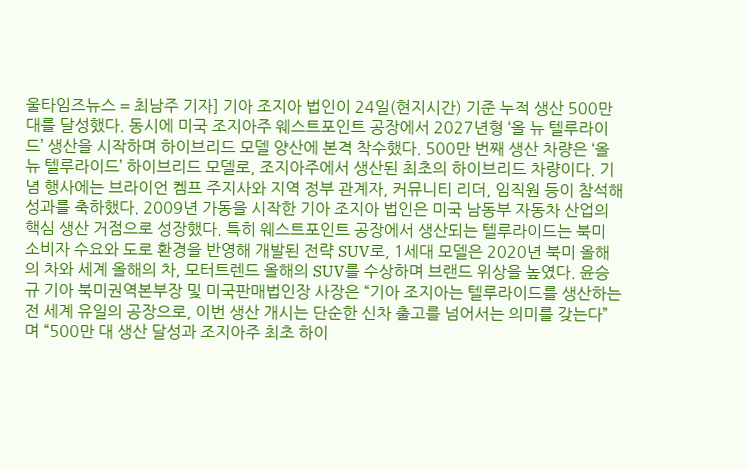울타임즈뉴스 = 최남주 기자] 기아 조지아 법인이 24일(현지시간) 기준 누적 생산 500만 대를 달성했다. 동시에 미국 조지아주 웨스트포인트 공장에서 2027년형 ‘올 뉴 텔루라이드’ 생산을 시작하며 하이브리드 모델 양산에 본격 착수했다. 500만 번째 생산 차량은 ‘올 뉴 텔루라이드’ 하이브리드 모델로, 조지아주에서 생산된 최초의 하이브리드 차량이다. 기념 행사에는 브라이언 켐프 주지사와 지역 정부 관계자, 커뮤니티 리더, 임직원 등이 참석해 성과를 축하했다. 2009년 가동을 시작한 기아 조지아 법인은 미국 남동부 자동차 산업의 핵심 생산 거점으로 성장했다. 특히 웨스트포인트 공장에서 생산되는 텔루라이드는 북미 소비자 수요와 도로 환경을 반영해 개발된 전략 SUV로, 1세대 모델은 2020년 북미 올해의 차와 세계 올해의 차, 모터트렌드 올해의 SUV를 수상하며 브랜드 위상을 높였다. 윤승규 기아 북미권역본부장 및 미국판매법인장 사장은 “기아 조지아는 텔루라이드를 생산하는 전 세계 유일의 공장으로, 이번 생산 개시는 단순한 신차 출고를 넘어서는 의미를 갖는다”며 “500만 대 생산 달성과 조지아주 최초 하이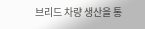브리드 차량 생산을 통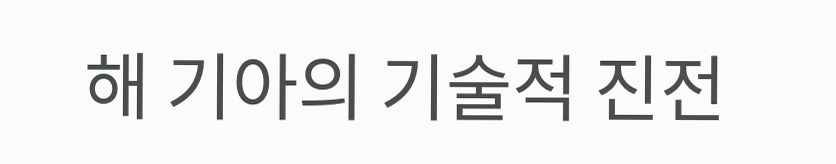해 기아의 기술적 진전